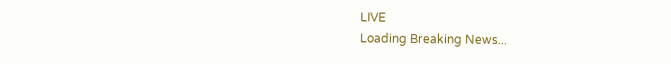LIVE
Loading Breaking News...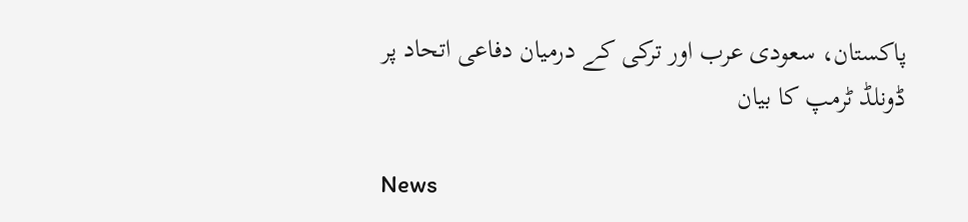پاکستان، سعودی عرب اور ترکی کے درمیان دفاعی اتحاد پر ڈونلڈ ٹرمپ کا بیان

News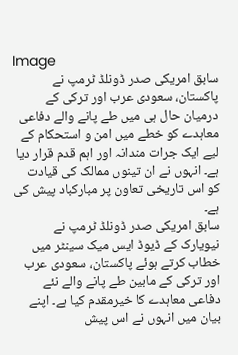Image
سابق امریکی صدر ڈونلڈ ٹرمپ نے پاکستان، سعودی عرب اور ترکی کے درمیان حال ہی میں طے پانے والے دفاعی معاہدے کو خطے میں امن و استحکام کے لیے ایک جرات مندانہ اور اہم قدم قرار دیا ہے۔ انہوں نے ان تینوں ممالک کی قیادت کو اس تاریخی تعاون پر مبارکباد پیش کی ہے۔
سابق امریکی صدر ڈونلڈ ٹرمپ نے نیویارک کے ڈیوڈ ایس میک سینٹر میں خطاب کرتے ہوئے پاکستان، سعودی عرب اور ترکی کے مابین طے پانے والے نئے دفاعی معاہدے کا خیرمقدم کیا ہے۔ اپنے بیان میں انہوں نے اس پیش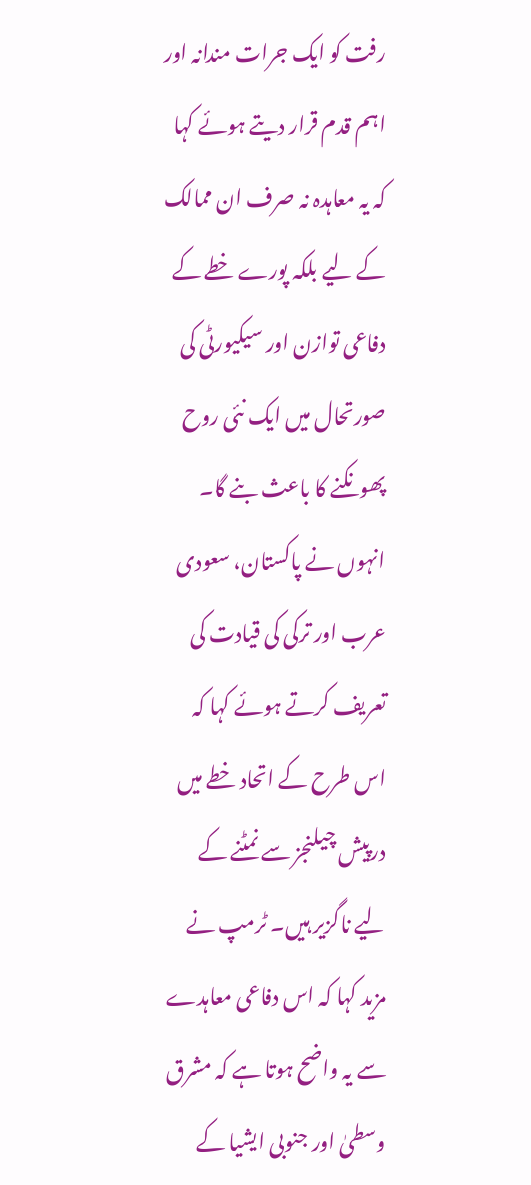رفت کو ایک جرات مندانہ اور اہم قدم قرار دیتے ہوئے کہا کہ یہ معاہدہ نہ صرف ان ممالک کے لیے بلکہ پورے خطے کے دفاعی توازن اور سیکیورٹی کی صورتحال میں ایک نئی روح پھونکنے کا باعث بنے گا۔ انہوں نے پاکستان، سعودی عرب اور ترکی کی قیادت کی تعریف کرتے ہوئے کہا کہ اس طرح کے اتحاد خطے میں درپیش چیلنجز سے نمٹنے کے لیے ناگزیر ہیں۔ ٹرمپ نے مزید کہا کہ اس دفاعی معاہدے سے یہ واضح ہوتا ہے کہ مشرق وسطیٰ اور جنوبی ایشیا کے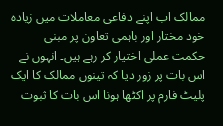ممالک اب اپنے دفاعی معاملات میں زیادہ خود مختار اور باہمی تعاون پر مبنی حکمت عملی اختیار کر رہے ہیں۔ انہوں نے اس بات پر زور دیا کہ تینوں ممالک کا ایک پلیٹ فارم پر اکٹھا ہونا اس بات کا ثبوت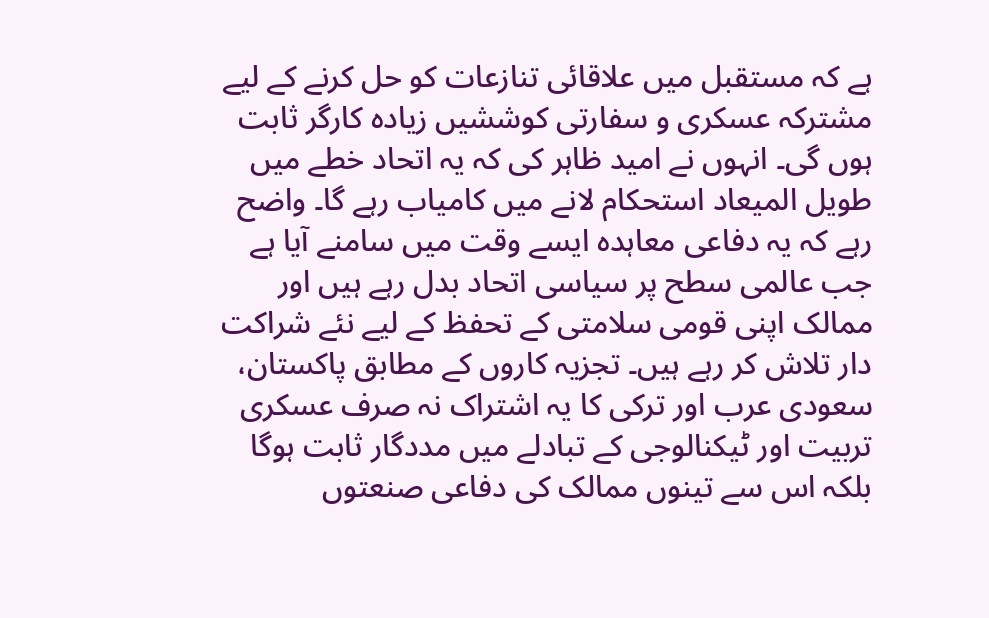ہے کہ مستقبل میں علاقائی تنازعات کو حل کرنے کے لیے مشترکہ عسکری و سفارتی کوششیں زیادہ کارگر ثابت ہوں گی۔ انہوں نے امید ظاہر کی کہ یہ اتحاد خطے میں طویل المیعاد استحکام لانے میں کامیاب رہے گا۔ واضح رہے کہ یہ دفاعی معاہدہ ایسے وقت میں سامنے آیا ہے جب عالمی سطح پر سیاسی اتحاد بدل رہے ہیں اور ممالک اپنی قومی سلامتی کے تحفظ کے لیے نئے شراکت دار تلاش کر رہے ہیں۔ تجزیہ کاروں کے مطابق پاکستان، سعودی عرب اور ترکی کا یہ اشتراک نہ صرف عسکری تربیت اور ٹیکنالوجی کے تبادلے میں مددگار ثابت ہوگا بلکہ اس سے تینوں ممالک کی دفاعی صنعتوں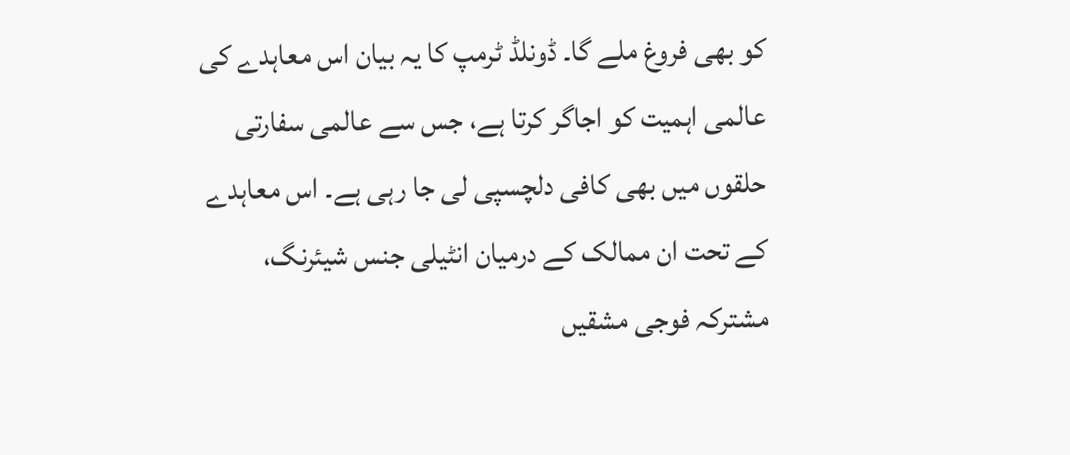کو بھی فروغ ملے گا۔ ڈونلڈ ٹرمپ کا یہ بیان اس معاہدے کی عالمی اہمیت کو اجاگر کرتا ہے، جس سے عالمی سفارتی حلقوں میں بھی کافی دلچسپی لی جا رہی ہے۔ اس معاہدے کے تحت ان ممالک کے درمیان انٹیلی جنس شیئرنگ، مشترکہ فوجی مشقیں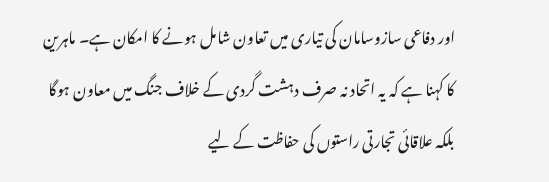اور دفاعی سازوسامان کی تیاری میں تعاون شامل ہونے کا امکان ہے۔ ماہرین کا کہنا ہے کہ یہ اتحاد نہ صرف دہشت گردی کے خلاف جنگ میں معاون ہوگا بلکہ علاقائی تجارتی راستوں کی حفاظت کے لیے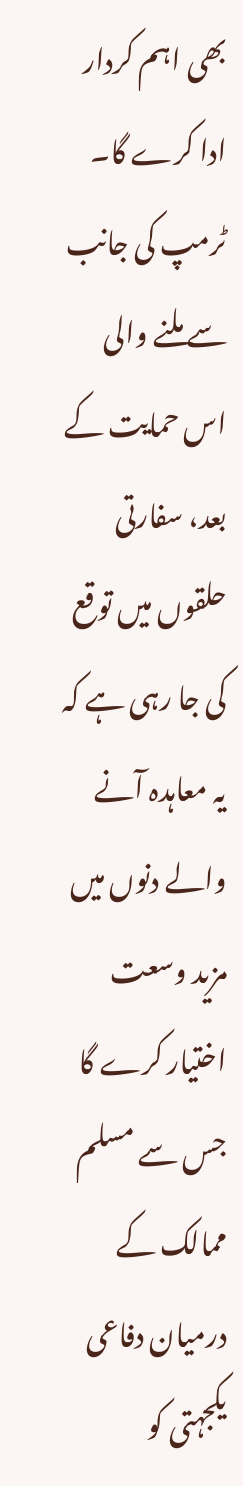بھی اہم کردار ادا کرے گا۔ ٹرمپ کی جانب سے ملنے والی اس حمایت کے بعد، سفارتی حلقوں میں توقع کی جا رہی ہے کہ یہ معاہدہ آنے والے دنوں میں مزید وسعت اختیار کرے گا جس سے مسلم ممالک کے درمیان دفاعی یکجہتی کو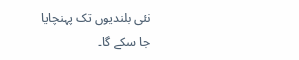نئی بلندیوں تک پہنچایا جا سکے گا۔